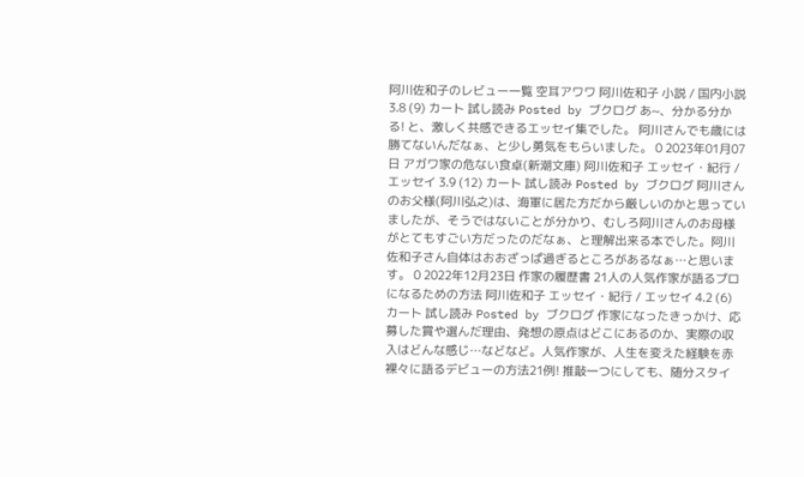阿川佐和子のレビュー一覧 空耳アワワ 阿川佐和子 小説 / 国内小説 3.8 (9) カート 試し読み Posted by ブクログ あ~、分かる分かる! と、激しく共感できるエッセイ集でした。 阿川さんでも歳には勝てないんだなぁ、と少し勇気をもらいました。 0 2023年01月07日 アガワ家の危ない食卓(新潮文庫) 阿川佐和子 エッセイ・紀行 / エッセイ 3.9 (12) カート 試し読み Posted by ブクログ 阿川さんのお父様(阿川弘之)は、海軍に居た方だから厳しいのかと思っていましたが、そうではないことが分かり、むしろ阿川さんのお母様がとてもすごい方だったのだなぁ、と理解出来る本でした。阿川佐和子さん自体はおおざっぱ過ぎるところがあるなぁ…と思います。 0 2022年12月23日 作家の履歴書 21人の人気作家が語るプロになるための方法 阿川佐和子 エッセイ・紀行 / エッセイ 4.2 (6) カート 試し読み Posted by ブクログ 作家になったきっかけ、応募した賞や選んだ理由、発想の原点はどこにあるのか、実際の収入はどんな感じ…などなど。人気作家が、人生を変えた経験を赤裸々に語るデビューの方法21例! 推敲一つにしても、随分スタイ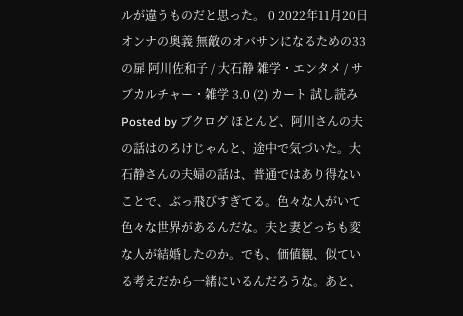ルが違うものだと思った。 0 2022年11月20日 オンナの奥義 無敵のオバサンになるための33の扉 阿川佐和子 / 大石静 雑学・エンタメ / サブカルチャー・雑学 3.0 (2) カート 試し読み Posted by ブクログ ほとんど、阿川さんの夫の話はのろけじゃんと、途中で気づいた。大石静さんの夫婦の話は、普通ではあり得ないことで、ぶっ飛びすぎてる。色々な人がいて色々な世界があるんだな。夫と妻どっちも変な人が結婚したのか。でも、価値観、似ている考えだから一緒にいるんだろうな。あと、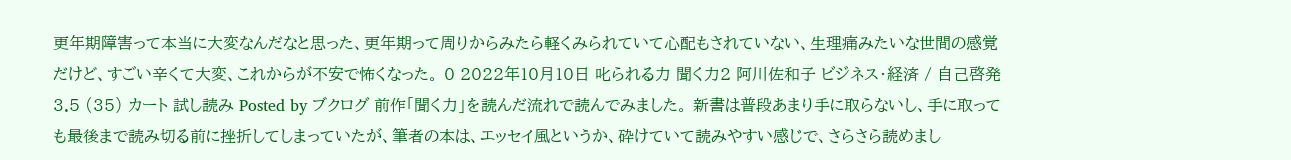更年期障害って本当に大変なんだなと思った、更年期って周りからみたら軽くみられていて心配もされていない、生理痛みたいな世間の感覚だけど、すごい辛くて大変、これからが不安で怖くなった。 0 2022年10月10日 叱られる力 聞く力2 阿川佐和子 ビジネス・経済 / 自己啓発 3.5 (35) カート 試し読み Posted by ブクログ 前作「聞く力」を読んだ流れで読んでみました。 新書は普段あまり手に取らないし、手に取っても最後まで読み切る前に挫折してしまっていたが、筆者の本は、エッセイ風というか、砕けていて読みやすい感じで、さらさら読めまし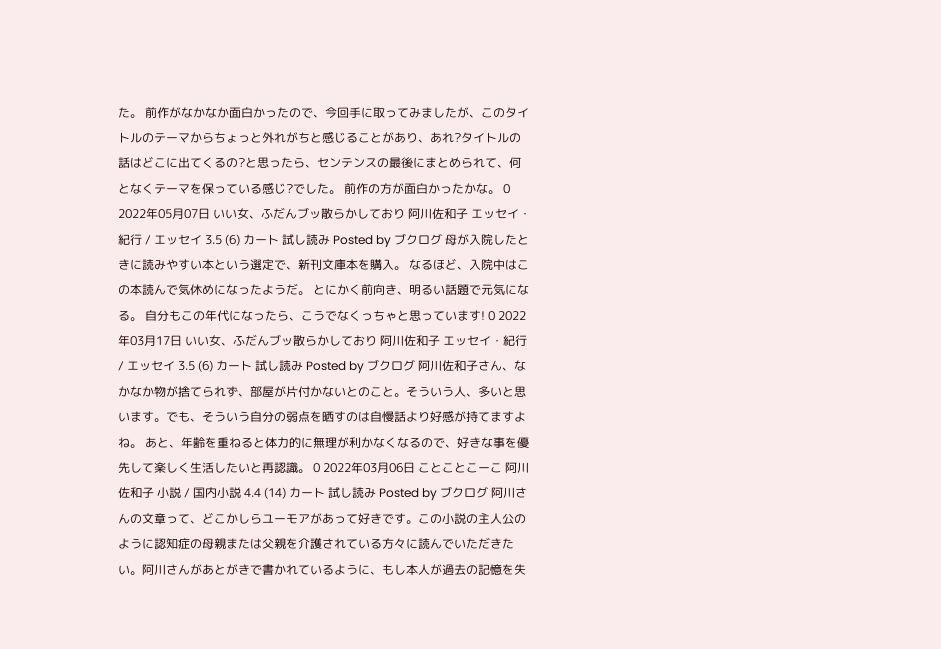た。 前作がなかなか面白かったので、今回手に取ってみましたが、このタイトルのテーマからちょっと外れがちと感じることがあり、あれ?タイトルの話はどこに出てくるの?と思ったら、センテンスの最後にまとめられて、何となくテーマを保っている感じ?でした。 前作の方が面白かったかな。 0 2022年05月07日 いい女、ふだんブッ散らかしており 阿川佐和子 エッセイ・紀行 / エッセイ 3.5 (6) カート 試し読み Posted by ブクログ 母が入院したときに読みやすい本という選定で、新刊文庫本を購入。 なるほど、入院中はこの本読んで気休めになったようだ。 とにかく前向き、明るい話題で元気になる。 自分もこの年代になったら、こうでなくっちゃと思っています! 0 2022年03月17日 いい女、ふだんブッ散らかしており 阿川佐和子 エッセイ・紀行 / エッセイ 3.5 (6) カート 試し読み Posted by ブクログ 阿川佐和子さん、なかなか物が捨てられず、部屋が片付かないとのこと。そういう人、多いと思います。でも、そういう自分の弱点を晒すのは自慢話より好感が持てますよね。 あと、年齢を重ねると体力的に無理が利かなくなるので、好きな事を優先して楽しく生活したいと再認識。 0 2022年03月06日 ことことこーこ 阿川佐和子 小説 / 国内小説 4.4 (14) カート 試し読み Posted by ブクログ 阿川さんの文章って、どこかしらユーモアがあって好きです。この小説の主人公のように認知症の母親または父親を介護されている方々に読んでいただきたい。阿川さんがあとがきで書かれているように、もし本人が過去の記憶を失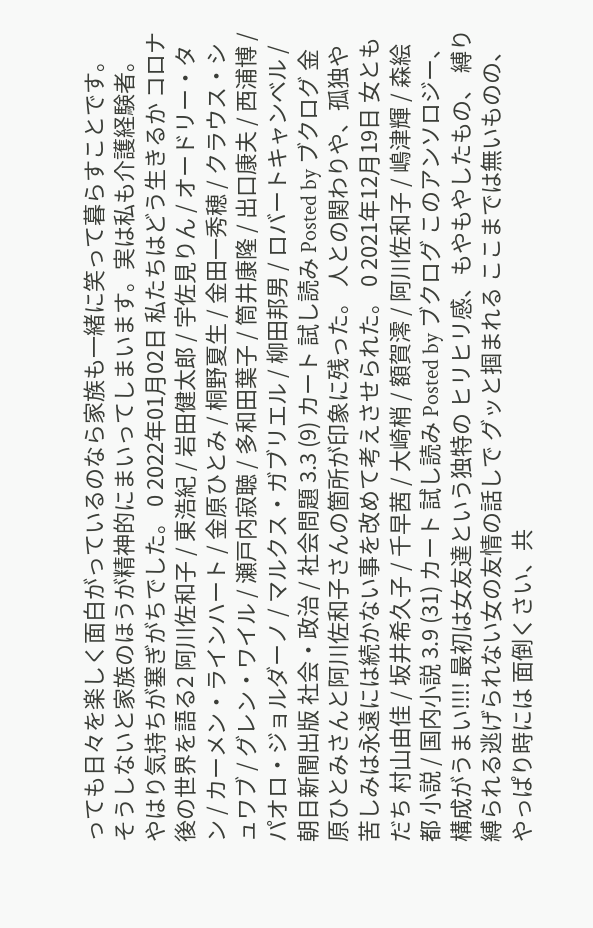っても日々を楽しく面白がっているのなら家族も一緒に笑って暮らすことです。そうしないと家族のほうが精神的にまいってしまいます。実は私も介護経験者。 やはり気持ちが塞ぎがちでした。 0 2022年01月02日 私たちはどう生きるか コロナ後の世界を語る2 阿川佐和子 / 東浩紀 / 岩田健太郎 / 宇佐見りん / オードリー・タン / カーメン・ラインハート / 金原ひとみ / 桐野夏生 / 金田一秀穂 / クラウス・シュワブ / グレン・ワイル / 瀬戸内寂聴 / 多和田葉子 / 筒井康隆 / 出口康夫 / 西浦博 / パオロ・ジョルダーノ / マルクス・ガブリエル / 柳田邦男 / ロバートキャンベル / 朝日新聞出版 社会・政治 / 社会問題 3.3 (9) カート 試し読み Posted by ブクログ 金原ひとみさんと阿川佐和子さんの箇所が印象に残った。 人との関わりや、孤独や苦しみは永遠には続かない事を改めて考えさせられた。 0 2021年12月19日 女ともだち 村山由佳 / 坂井希久子 / 千早茜 / 大崎梢 / 額賀澪 / 阿川佐和子 / 嶋津輝 / 森絵都 小説 / 国内小説 3.9 (31) カート 試し読み Posted by ブクログ このアンソロジー、構成がうまい!!!! 最初は女友達という独特の ヒリヒリ感、もやもやしたもの、 縛り縛られる逃げられない女の友情の話しで グッと掴まれる ここまでは無いものの、やっぱり時には 面倒くさい、共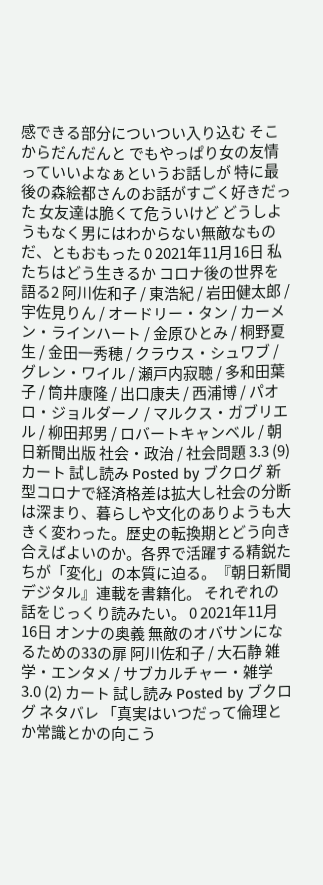感できる部分についつい入り込む そこからだんだんと でもやっぱり女の友情っていいよなぁというお話しが 特に最後の森絵都さんのお話がすごく好きだった 女友達は脆くて危ういけど どうしようもなく男にはわからない無敵なものだ、ともおもった 0 2021年11月16日 私たちはどう生きるか コロナ後の世界を語る2 阿川佐和子 / 東浩紀 / 岩田健太郎 / 宇佐見りん / オードリー・タン / カーメン・ラインハート / 金原ひとみ / 桐野夏生 / 金田一秀穂 / クラウス・シュワブ / グレン・ワイル / 瀬戸内寂聴 / 多和田葉子 / 筒井康隆 / 出口康夫 / 西浦博 / パオロ・ジョルダーノ / マルクス・ガブリエル / 柳田邦男 / ロバートキャンベル / 朝日新聞出版 社会・政治 / 社会問題 3.3 (9) カート 試し読み Posted by ブクログ 新型コロナで経済格差は拡大し社会の分断は深まり、暮らしや文化のありようも大きく変わった。歴史の転換期とどう向き合えばよいのか。各界で活躍する精鋭たちが「変化」の本質に迫る。『朝日新聞デジタル』連載を書籍化。 それぞれの話をじっくり読みたい。 0 2021年11月16日 オンナの奥義 無敵のオバサンになるための33の扉 阿川佐和子 / 大石静 雑学・エンタメ / サブカルチャー・雑学 3.0 (2) カート 試し読み Posted by ブクログ ネタバレ 「真実はいつだって倫理とか常識とかの向こう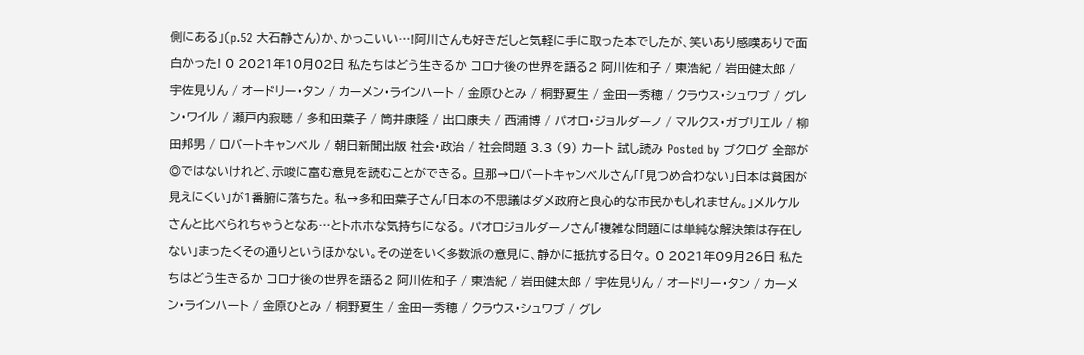側にある」(p.52 大石静さん)か、かっこいい…!阿川さんも好きだしと気軽に手に取った本でしたが、笑いあり感嘆ありで面白かった! 0 2021年10月02日 私たちはどう生きるか コロナ後の世界を語る2 阿川佐和子 / 東浩紀 / 岩田健太郎 / 宇佐見りん / オードリー・タン / カーメン・ラインハート / 金原ひとみ / 桐野夏生 / 金田一秀穂 / クラウス・シュワブ / グレン・ワイル / 瀬戸内寂聴 / 多和田葉子 / 筒井康隆 / 出口康夫 / 西浦博 / パオロ・ジョルダーノ / マルクス・ガブリエル / 柳田邦男 / ロバートキャンベル / 朝日新聞出版 社会・政治 / 社会問題 3.3 (9) カート 試し読み Posted by ブクログ 全部が◎ではないけれど、示唆に富む意見を読むことができる。 旦那→ロバートキャンベルさん「「見つめ合わない」日本は貧困が見えにくい」が1番腑に落ちた。 私→多和田葉子さん「日本の不思議はダメ政府と良心的な市民かもしれません。」メルケルさんと比べられちゃうとなあ…とトホホな気持ちになる。 パオロジョルダーノさん「複雑な問題には単純な解決策は存在しない」まったくその通りというほかない。その逆をいく多数派の意見に、静かに抵抗する日々。 0 2021年09月26日 私たちはどう生きるか コロナ後の世界を語る2 阿川佐和子 / 東浩紀 / 岩田健太郎 / 宇佐見りん / オードリー・タン / カーメン・ラインハート / 金原ひとみ / 桐野夏生 / 金田一秀穂 / クラウス・シュワブ / グレ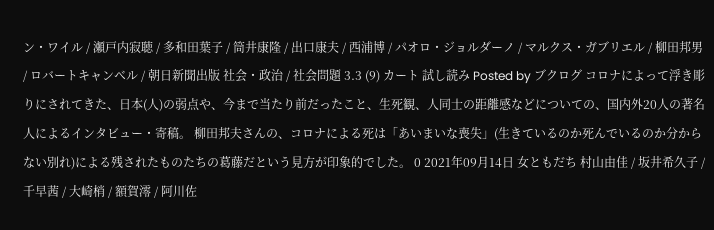ン・ワイル / 瀬戸内寂聴 / 多和田葉子 / 筒井康隆 / 出口康夫 / 西浦博 / パオロ・ジョルダーノ / マルクス・ガブリエル / 柳田邦男 / ロバートキャンベル / 朝日新聞出版 社会・政治 / 社会問題 3.3 (9) カート 試し読み Posted by ブクログ コロナによって浮き彫りにされてきた、日本(人)の弱点や、今まで当たり前だったこと、生死観、人同士の距離感などについての、国内外20人の著名人によるインタビュー・寄稿。 柳田邦夫さんの、コロナによる死は「あいまいな喪失」(生きているのか死んでいるのか分からない別れ)による残されたものたちの葛藤だという見方が印象的でした。 0 2021年09月14日 女ともだち 村山由佳 / 坂井希久子 / 千早茜 / 大崎梢 / 額賀澪 / 阿川佐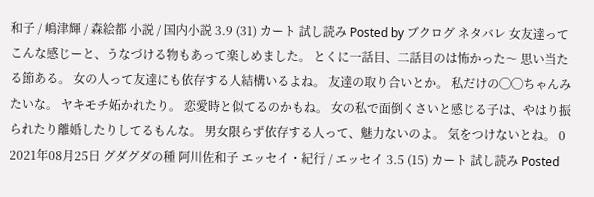和子 / 嶋津輝 / 森絵都 小説 / 国内小説 3.9 (31) カート 試し読み Posted by ブクログ ネタバレ 女友達ってこんな感じーと、うなづける物もあって楽しめました。 とくに一話目、二話目のは怖かった〜 思い当たる節ある。 女の人って友達にも依存する人結構いるよね。 友達の取り合いとか。 私だけの◯◯ちゃんみたいな。 ヤキモチ妬かれたり。 恋愛時と似てるのかもね。 女の私で面倒くさいと感じる子は、やはり振られたり離婚したりしてるもんな。 男女限らず依存する人って、魅力ないのよ。 気をつけないとね。 0 2021年08月25日 グダグダの種 阿川佐和子 エッセイ・紀行 / エッセイ 3.5 (15) カート 試し読み Posted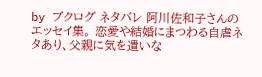by ブクログ ネタバレ 阿川佐和子さんのエッセイ集。 恋愛や結婚にまつわる自虐ネタあり、父親に気を遣いな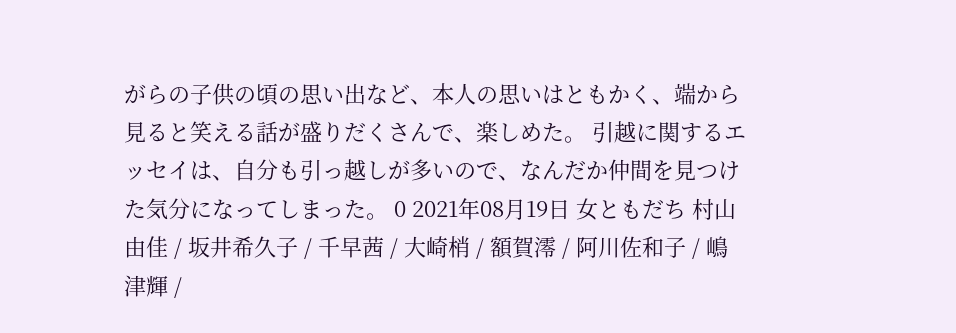がらの子供の頃の思い出など、本人の思いはともかく、端から見ると笑える話が盛りだくさんで、楽しめた。 引越に関するエッセイは、自分も引っ越しが多いので、なんだか仲間を見つけた気分になってしまった。 0 2021年08月19日 女ともだち 村山由佳 / 坂井希久子 / 千早茜 / 大崎梢 / 額賀澪 / 阿川佐和子 / 嶋津輝 /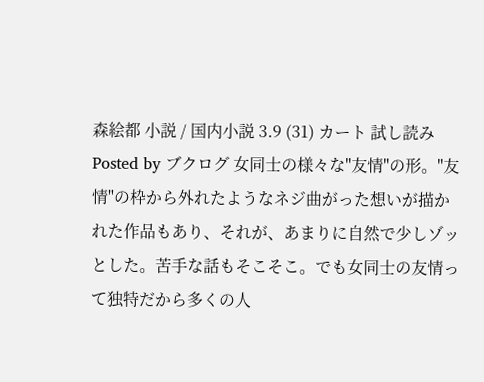森絵都 小説 / 国内小説 3.9 (31) カート 試し読み Posted by ブクログ 女同士の様々な"友情"の形。"友情"の枠から外れたようなネジ曲がった想いが描かれた作品もあり、それが、あまりに自然で少しゾッとした。苦手な話もそこそこ。でも女同士の友情って独特だから多くの人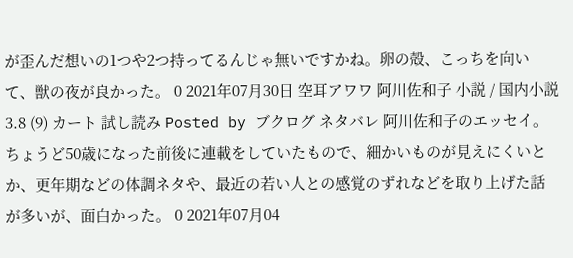が歪んだ想いの1つや2つ持ってるんじゃ無いですかね。卵の殻、こっちを向いて、獣の夜が良かった。 0 2021年07月30日 空耳アワワ 阿川佐和子 小説 / 国内小説 3.8 (9) カート 試し読み Posted by ブクログ ネタバレ 阿川佐和子のエッセイ。 ちょうど50歳になった前後に連載をしていたもので、細かいものが見えにくいとか、更年期などの体調ネタや、最近の若い人との感覚のずれなどを取り上げた話が多いが、面白かった。 0 2021年07月04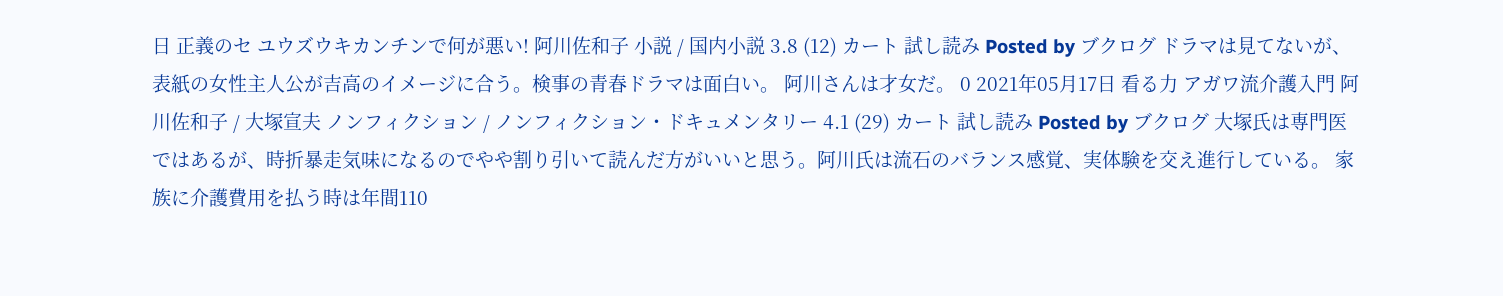日 正義のセ ユウズウキカンチンで何が悪い! 阿川佐和子 小説 / 国内小説 3.8 (12) カート 試し読み Posted by ブクログ ドラマは見てないが、表紙の女性主人公が吉高のイメージに合う。検事の青春ドラマは面白い。 阿川さんは才女だ。 0 2021年05月17日 看る力 アガワ流介護入門 阿川佐和子 / 大塚宣夫 ノンフィクション / ノンフィクション・ドキュメンタリー 4.1 (29) カート 試し読み Posted by ブクログ 大塚氏は専門医ではあるが、時折暴走気味になるのでやや割り引いて読んだ方がいいと思う。阿川氏は流石のバランス感覚、実体験を交え進行している。 家族に介護費用を払う時は年間110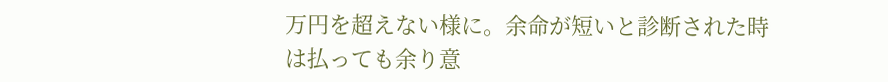万円を超えない様に。余命が短いと診断された時は払っても余り意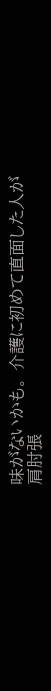味がないかも。 介護に初めて直面した人が肩肘張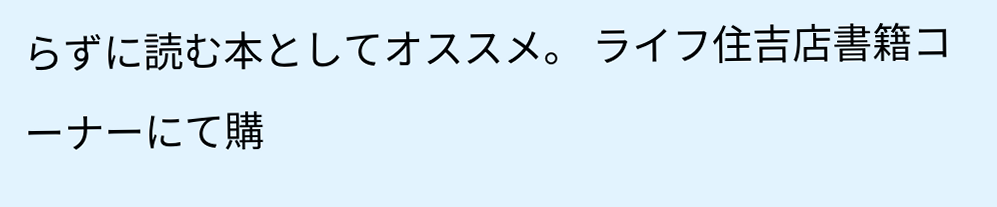らずに読む本としてオススメ。 ライフ住吉店書籍コーナーにて購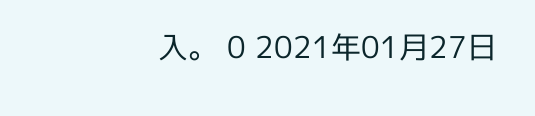入。 0 2021年01月27日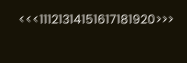<<<11121314151617181920>>>